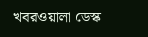খবরওয়ালা ডেস্ক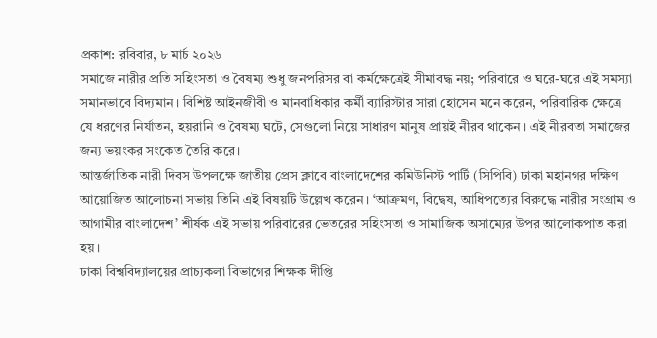প্রকাশ: রবিবার, ৮ মার্চ ২০২৬
সমাজে নারীর প্রতি সহিংসতা ও বৈষম্য শুধু জনপরিসর বা কর্মক্ষেত্রেই সীমাবদ্ধ নয়; পরিবারে ও ঘরে-ঘরে এই সমস্যা সমানভাবে বিদ্যমান। বিশিষ্ট আইনজীবী ও মানবাধিকার কর্মী ব্যারিস্টার সারা হোসেন মনে করেন, পরিবারিক ক্ষেত্রে যে ধরণের নির্যাতন, হয়রানি ও বৈষম্য ঘটে, সেগুলো নিয়ে সাধারণ মানুষ প্রায়ই নীরব থাকেন। এই নীরবতা সমাজের জন্য ভয়ংকর সংকেত তৈরি করে।
আন্তর্জাতিক নারী দিবস উপলক্ষে জাতীয় প্রেস ক্লাবে বাংলাদেশের কমিউনিস্ট পার্টি (সিপিবি) ঢাকা মহানগর দক্ষিণ আয়োজিত আলোচনা সভায় তিনি এই বিষয়টি উল্লেখ করেন। ‘আক্রমণ, বিদ্বেষ, আধিপত্যের বিরুদ্ধে নারীর সংগ্রাম ও আগামীর বাংলাদেশ’ শীর্ষক এই সভায় পরিবারের ভেতরের সহিংসতা ও সামাজিক অসাম্যের উপর আলোকপাত করা হয়।
ঢাকা বিশ্ববিদ্যালয়ের প্রাচ্যকলা বিভাগের শিক্ষক দীপ্তি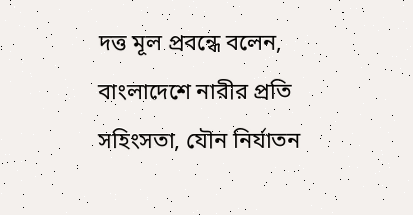দত্ত মূল প্রবন্ধে বলেন, বাংলাদেশে নারীর প্রতি সহিংসতা, যৌন নির্যাতন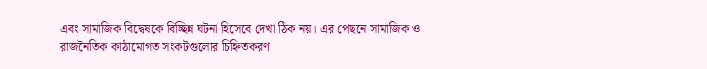এবং সামাজিক বিদ্বেষকে বিচ্ছিন্ন ঘটনা হিসেবে দেখা ঠিক নয়। এর পেছনে সামাজিক ও রাজনৈতিক কাঠামোগত সংকটগুলোর চিহ্নিতকরণ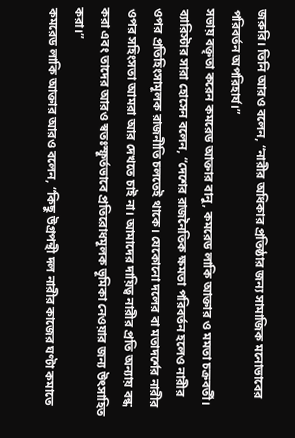জরুরি। তিনি আরও বলেন, “নারীর অধিকার প্রতিষ্ঠার জন্য সামাজিক মনোভাবের পরিবর্তন অপরিহার্য।”
সভায় বক্তৃতা করেন কমরেড আক্তার বানু, কমরেড লাকি আক্তার ও মমতা চক্রবর্তী।
ব্যারিস্টার সারা হোসেন বলেন, “দেশের রাজনৈতিক ক্ষমতা পরিবর্তন হলেও নারীর ওপর প্রতিহিংসামূলক রাজনীতি চলতেই থাকে। যেকোনো দলের বা মতাদর্শের নারীর ওপর সহিংসতা আমরা আর দেখতে চাই না। আমাদের দায়িত্ব নারীর প্রতি অন্যায় বন্ধ করা এবং তাদের আরও স্বতঃস্ফূর্তভাবে প্রতিরোধমূলক ভূমিকা নেওয়ার জন্য উৎসাহিত করা।”
কমরেড লাকি আক্তার আরও বলেন, “কিছু উগ্রপন্থী দল নারীর কাজের ঘণ্টা কমাতে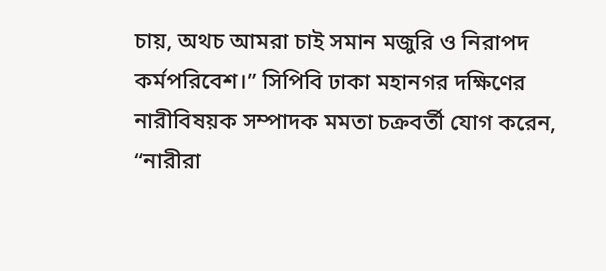চায়, অথচ আমরা চাই সমান মজুরি ও নিরাপদ কর্মপরিবেশ।” সিপিবি ঢাকা মহানগর দক্ষিণের নারীবিষয়ক সম্পাদক মমতা চক্রবর্তী যোগ করেন, “নারীরা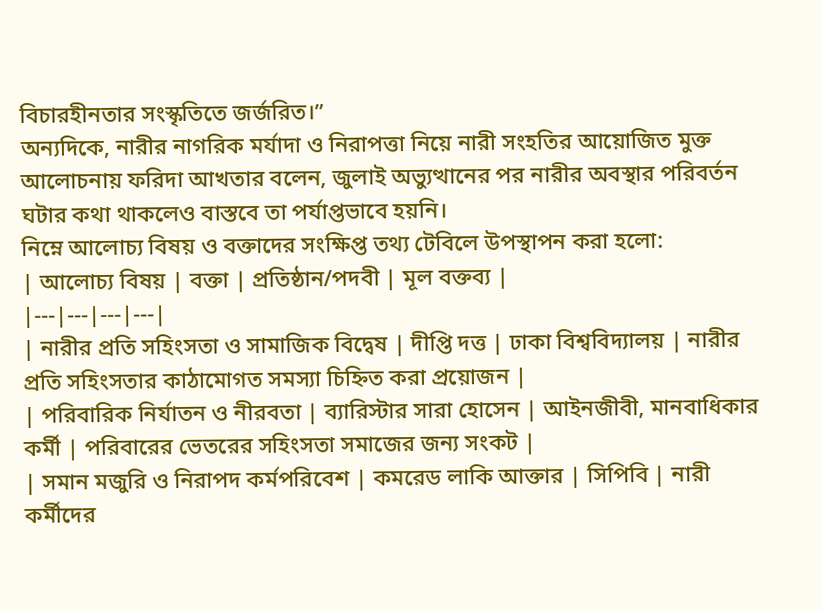বিচারহীনতার সংস্কৃতিতে জর্জরিত।”
অন্যদিকে, নারীর নাগরিক মর্যাদা ও নিরাপত্তা নিয়ে নারী সংহতির আয়োজিত মুক্ত আলোচনায় ফরিদা আখতার বলেন, জুলাই অভ্যুত্থানের পর নারীর অবস্থার পরিবর্তন ঘটার কথা থাকলেও বাস্তবে তা পর্যাপ্তভাবে হয়নি।
নিম্নে আলোচ্য বিষয় ও বক্তাদের সংক্ষিপ্ত তথ্য টেবিলে উপস্থাপন করা হলো:
| আলোচ্য বিষয় | বক্তা | প্রতিষ্ঠান/পদবী | মূল বক্তব্য |
|---|---|---|---|
| নারীর প্রতি সহিংসতা ও সামাজিক বিদ্বেষ | দীপ্তি দত্ত | ঢাকা বিশ্ববিদ্যালয় | নারীর প্রতি সহিংসতার কাঠামোগত সমস্যা চিহ্নিত করা প্রয়োজন |
| পরিবারিক নির্যাতন ও নীরবতা | ব্যারিস্টার সারা হোসেন | আইনজীবী, মানবাধিকার কর্মী | পরিবারের ভেতরের সহিংসতা সমাজের জন্য সংকট |
| সমান মজুরি ও নিরাপদ কর্মপরিবেশ | কমরেড লাকি আক্তার | সিপিবি | নারী কর্মীদের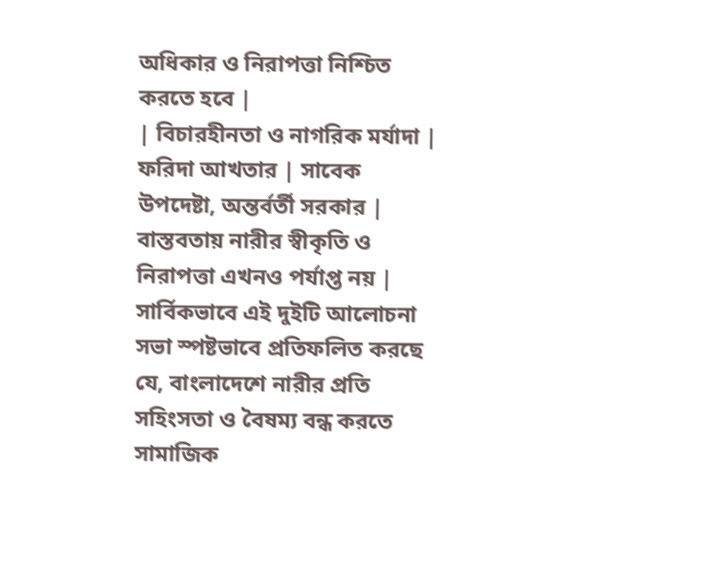অধিকার ও নিরাপত্তা নিশ্চিত করতে হবে |
| বিচারহীনতা ও নাগরিক মর্যাদা | ফরিদা আখতার | সাবেক উপদেষ্টা, অন্তর্বর্তী সরকার | বাস্তবতায় নারীর স্বীকৃতি ও নিরাপত্তা এখনও পর্যাপ্ত নয় |
সার্বিকভাবে এই দুইটি আলোচনা সভা স্পষ্টভাবে প্রতিফলিত করছে যে, বাংলাদেশে নারীর প্রতি সহিংসতা ও বৈষম্য বন্ধ করতে সামাজিক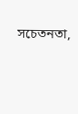সচেতনতা,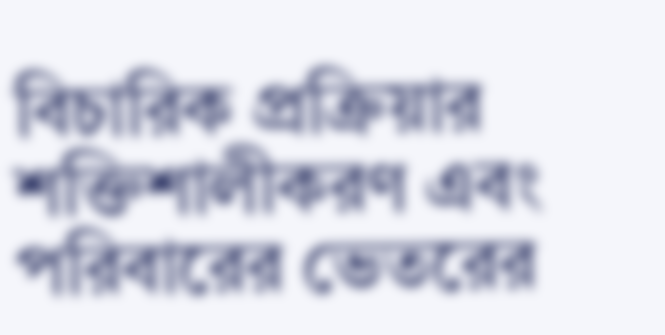বিচারিক প্রক্রিয়ার শক্তিশালীকরণ এবং পরিবারের ভেতরের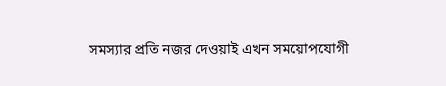সমস্যার প্রতি নজর দেওয়াই এখন সময়োপযোগী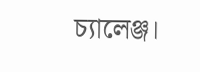চ্যালেঞ্জ।